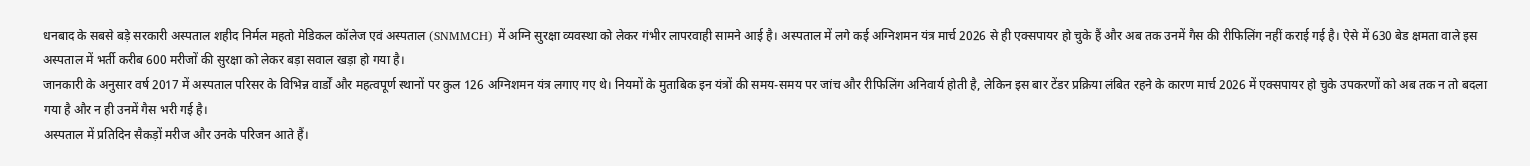धनबाद के सबसे बड़े सरकारी अस्पताल शहीद निर्मल महतो मेडिकल कॉलेज एवं अस्पताल (SNMMCH) में अग्नि सुरक्षा व्यवस्था को लेकर गंभीर लापरवाही सामने आई है। अस्पताल में लगे कई अग्निशमन यंत्र मार्च 2026 से ही एक्सपायर हो चुके हैं और अब तक उनमें गैस की रीफिलिंग नहीं कराई गई है। ऐसे में 630 बेड क्षमता वाले इस अस्पताल में भर्ती करीब 600 मरीजों की सुरक्षा को लेकर बड़ा सवाल खड़ा हो गया है।
जानकारी के अनुसार वर्ष 2017 में अस्पताल परिसर के विभिन्न वार्डों और महत्वपूर्ण स्थानों पर कुल 126 अग्निशमन यंत्र लगाए गए थे। नियमों के मुताबिक इन यंत्रों की समय-समय पर जांच और रीफिलिंग अनिवार्य होती है, लेकिन इस बार टेंडर प्रक्रिया लंबित रहने के कारण मार्च 2026 में एक्सपायर हो चुके उपकरणों को अब तक न तो बदला गया है और न ही उनमें गैस भरी गई है।
अस्पताल में प्रतिदिन सैकड़ों मरीज और उनके परिजन आते हैं।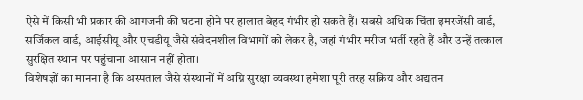ऐसे में किसी भी प्रकार की आगजनी की घटना होने पर हालात बेहद गंभीर हो सकते हैं। सबसे अधिक चिंता इमरजेंसी वार्ड, सर्जिकल वार्ड, आईसीयू और एचडीयू जैसे संवेदनशील विभागों को लेकर है, जहां गंभीर मरीज भर्ती रहते हैं और उन्हें तत्काल सुरक्षित स्थान पर पहुंचाना आसान नहीं होता।
विशेषज्ञों का मानना है कि अस्पताल जैसे संस्थानों में अग्नि सुरक्षा व्यवस्था हमेशा पूरी तरह सक्रिय और अद्यतन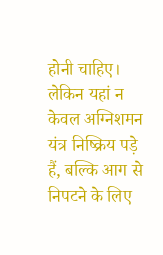होनी चाहिए। लेकिन यहां न केवल अग्निशमन यंत्र निष्क्रिय पड़े हैं, बल्कि आग से निपटने के लिए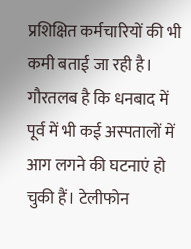प्रशिक्षित कर्मचारियों की भी कमी बताई जा रही है।
गौरतलब है कि धनबाद में पूर्व में भी कई अस्पतालों में आग लगने की घटनाएं हो चुकी हैं। टेलीफोन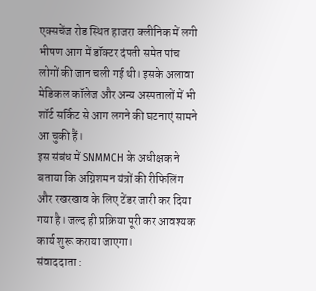एक्सचेंज रोड स्थित हाजरा क्लीनिक में लगी भीषण आग में डॉक्टर दंपती समेत पांच लोगों की जान चली गई थी। इसके अलावा मेडिकल कॉलेज और अन्य अस्पतालों में भी शॉर्ट सर्किट से आग लगने की घटनाएं सामने आ चुकी हैं।
इस संबंध में SNMMCH के अधीक्षक ने बताया कि अग्निशमन यंत्रों की रीफिलिंग और रखरखाव के लिए टेंडर जारी कर दिया गया है। जल्द ही प्रक्रिया पूरी कर आवश्यक कार्य शुरू कराया जाएगा।
संवाददाता :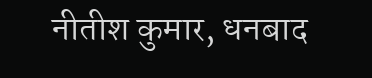नीतीश कुमार, धनबाद